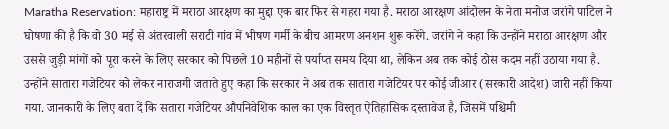Maratha Reservation: महाराष्ट्र में मराठा आरक्षण का मुद्दा एक बार फिर से गहरा गया है. मराठा आरक्षण आंदोलन के नेता मनोज जरांगे पाटिल ने घोषणा की है कि वो 30 मई से अंतरवाली सराटी गांव में भीषण गर्मी के बीच आमरण अनशन शुरू करेंगे. जरांगे ने कहा कि उन्होंने मराठा आरक्षण और उससे जुड़ी मांगों को पूरा करने के लिए सरकार को पिछले 10 महीनों से पर्याप्त समय दिया था, लेकिन अब तक कोई ठोस कदम नहीं उठाया गया है.
उन्होंने सातारा गजेटियर को लेकर नाराजगी जताते हुए कहा कि सरकार ने अब तक सातारा गजेटियर पर कोई जीआर (सरकारी आदेश) जारी नहीं किया गया. जानकारी के लिए बता दें कि सतारा गजेटियर औपनिवेशिक काल का एक विस्तृत ऐतिहासिक दस्तावेज है, जिसमें पश्चिमी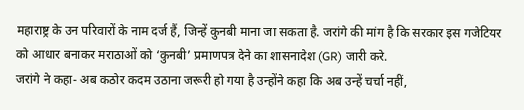महाराष्ट्र के उन परिवारों के नाम दर्ज हैं, जिन्हें कुनबी माना जा सकता है. जरांगे की मांग है कि सरकार इस गजेटियर को आधार बनाकर मराठाओं को ‘कुनबी’ प्रमाणपत्र देने का शासनादेश (GR) जारी करे.
जरांगे ने कहा- अब कठोर कदम उठाना जरूरी हो गया है उन्होंने कहा कि अब उन्हें चर्चा नहीं,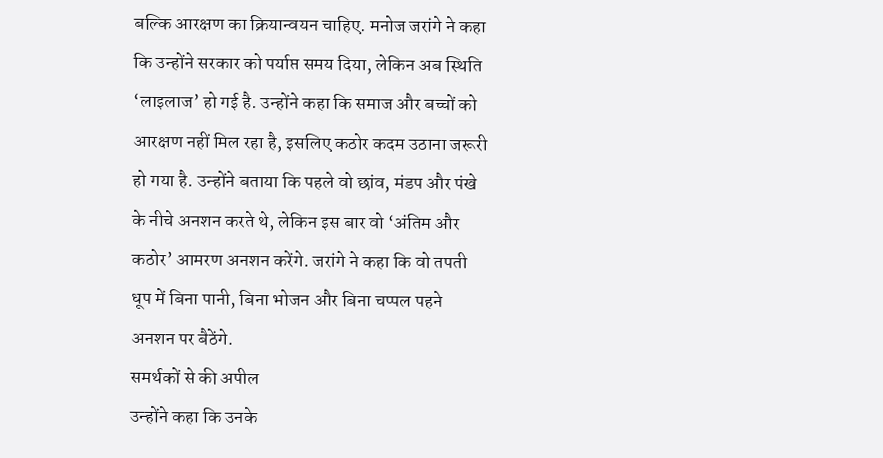बल्कि आरक्षण का क्रियान्वयन चाहिए. मनोज जरांगे ने कहा कि उन्होंने सरकार को पर्याप्त समय दिया, लेकिन अब स्थिति ‘लाइलाज’ हो गई है. उन्होंने कहा कि समाज और बच्चों को आरक्षण नहीं मिल रहा है, इसलिए कठोर कदम उठाना जरूरी हो गया है. उन्होंने बताया कि पहले वो छांव, मंडप और पंखे के नीचे अनशन करते थे, लेकिन इस बार वो ‘अंतिम और कठोर’ आमरण अनशन करेंगे. जरांगे ने कहा कि वो तपती धूप में बिना पानी, बिना भोजन और बिना चप्पल पहने अनशन पर बैठेंगे.
समर्थकों से की अपील
उन्होंने कहा कि उनके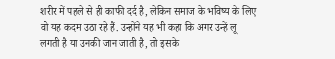शरीर में पहले से ही काफी दर्द है, लेकिन समाज के भविष्य के लिए वो यह कदम उठा रहे हैं. उन्होंने यह भी कहा कि अगर उन्हें लू लगती है या उनकी जान जाती है, तो इसके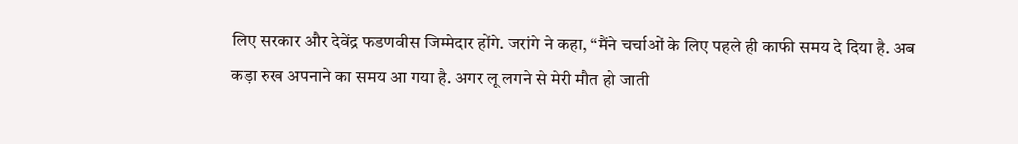लिए सरकार और देवेंद्र फडणवीस जिम्मेदार होंगे. जरांगे ने कहा, “मैंने चर्चाओं के लिए पहले ही काफी समय दे दिया है. अब कड़ा रुख अपनाने का समय आ गया है. अगर लू लगने से मेरी मौत हो जाती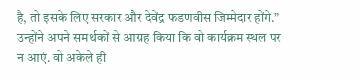है, तो इसके लिए सरकार और देवेंद्र फडणवीस जिम्मेदार होंगे.” उन्होंने अपने समर्थकों से आग्रह किया कि वो कार्यक्रम स्थल पर न आएं. वो अकेले ही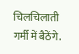चिलचिलाती गर्मी में बैठेंगे.